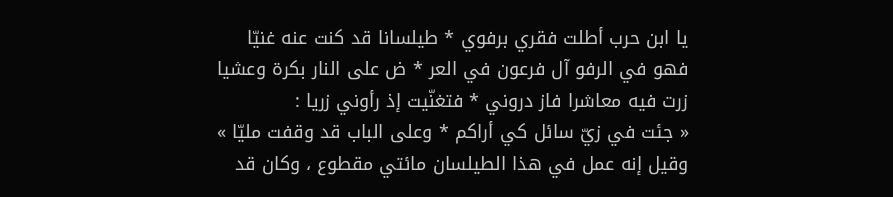يا ابن حرب أطلت فقري برفوي * طيلسانا قد كنت عنه غنيّا
فهو في الرفو آل فرعون في العر * ض على النار بكرة وعشيا
زرت فيه معاشرا فاز دروني * فتغنّيت إذ رأوني زريا :
« جئت في زيّ سائل كي أراكم * وعلى الباب قد وقفت مليّا »
وقيل إنه عمل في هذا الطيلسان مائتي مقطوع ، وكان قد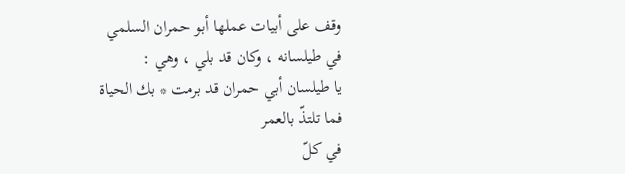وقف على أبيات عملها أبو حمران السلمي في طيلسانه ، وكان قد بلي ، وهي :
يا طيلسان أبي حمران قد برمت * بك الحياة فما تلتذّ بالعمر
في كلّ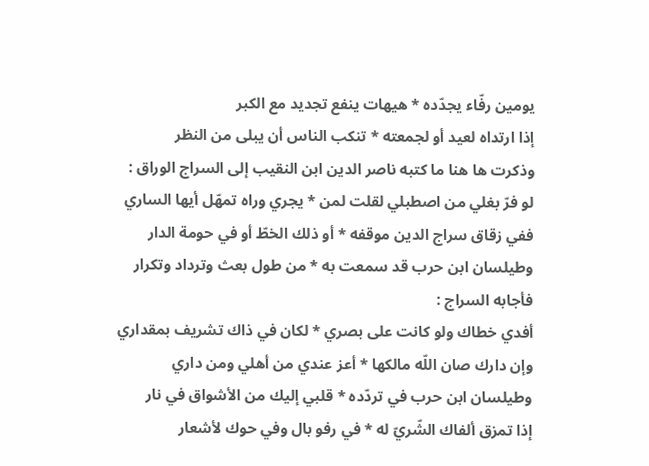يومين رفّاء يجدّده * هيهات ينفع تجديد مع الكبر
إذا ارتداه لعيد أو لجمعته * تنكب الناس أن يبلى من النظر
وذكرت ها هنا ما كتبه ناصر الدين ابن النقيب إلى السراج الوراق :
لو فرّ بغلي من اصطبلي لقلت لمن * يجري وراه تمهّل أيها الساري
ففي زقاق سراج الدين موقفه * أو ذلك الخطّ أو في حومة الدار
وطيلسان ابن حرب قد سمعت به * من طول بعث وترداد وتكرار
فأجابه السراج :
أفدي خطاك ولو كانت على بصري * لكان في ذاك تشريف بمقداري
وإن دارك صان اللّه مالكها * أعز عندي من أهلي ومن داري
وطيلسان ابن حرب في تردّده * قلبي إليك من الأشواق في نار
إذا تمزق ألفاك الشّريّ له * في رفو بال وفي حوك لأشعار